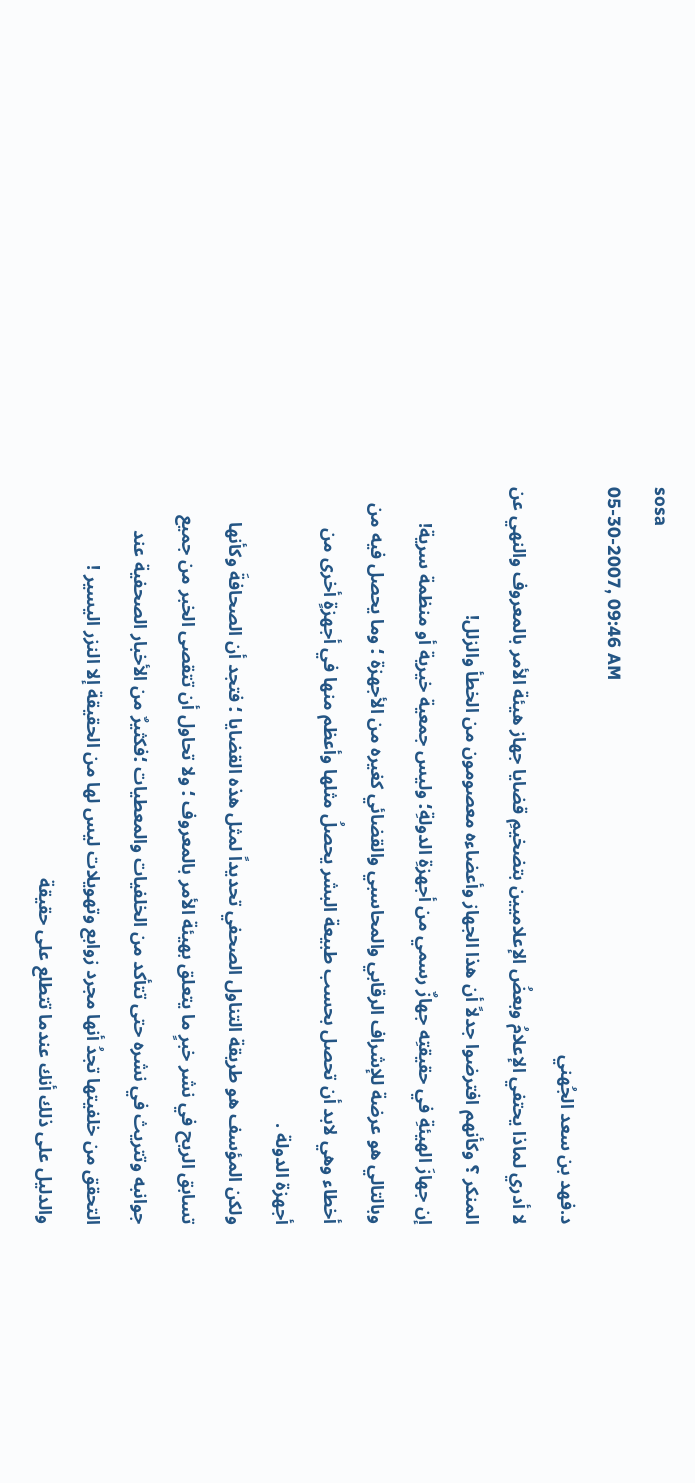sosa
05-30-2007, 09:46 AM
د.فهد بن سعد الجُهني
لا أدري لماذا يحتفي الإعلامُ وبعضُ الإعلاميين بتضخيمِ قضايا جهاز هيئة الأمر بالمعروف والنهي عن المنكر ؟ وكأنهم افترضوا جدلاً أن هذا الجهاز وأعضاءه معصومون من الخطأ والزلل!
إن جهازَ الهيئةِ في حقيقتِه جهازٌ رسمي من أجهزةِ الدولةِ؛ وليس جمعية خيرية أو منظمة سرية! وبالتالي هو عرضة للإشراف الرقابي والمحاسبي والقضائي كغيره من الأجهزة ؛ وما يحصل فيه من أخطاء وهي لابد أن تحصل بحسب طبيعة البشر يحصلُ مثلها وأعظم منها في أجهزةٍ أخرى من أجهزة الدولة .
ولكن المؤسف هو طريقة التناول الصحفي تحديداً لمثل هذه القضايا ؛ فتجد أن الصحافةَ وكأنها تسابق الريح في نشر خبرٍ ما يتعلق بهيئة الأمر بالمعروف ؛ ولا تحاول أن تتقصى الخبر من جميع جوانبه وتتريث في نشره حتى تتأكد من الخلفيات والمعطيات ؛فكثيرٌ من الأخبار الصحفية عند التحقق من خلفيتها تجدُ أنها مجرد زوابع وتهويلات ليس لها من الحقيقة إلا النزر اليسير !
والدليل على ذلك أنك عندما تتطلع على حقيقة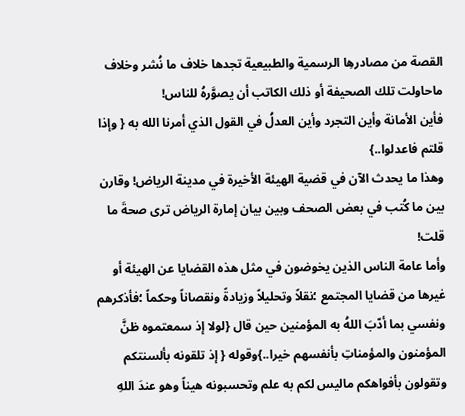القصة من مصادرهِا الرسمية والطبيعية تجدها خلاف ما نُشر وخلاف ماحاولت تلك الصحيفة أو ذلك الكاتب أن يصوَّرهُ للناس!
فأين الأمانة وأين التجرد وأين العدلُ في القول الذي أمرنا الله به { وإذا قلتم فاعدلوا..}
وهذا ما يحدث الآن في قضية الهيئة الأخيرة في مدينة الرياض! وقارن بين ما كُتب في بعض الصحف وبين بيان إمارة الرياض ترى صحةَ ما قلت!
وأما عامة الناس الذين يخوضون في مثل هذه القضايا عن الهيئة أو غيرها من قضايا المجتمع ؛نقلاً وتحليلاً وزيادةً ونقصاناً وحكماً ؛فأذكرهم ونفسي بما أدّبَ اللهُ به المؤمنين حين قال {لولا إذ سمعتموه ظنَّ المؤمنون والمؤمناتِ بأنفسهم خيرا..}وقوله { إذ تلقونه بألسنتكم وتقولون بأفواهكم ماليس لكم به علم وتحسبونه هيناً وهو عندَ اللهِ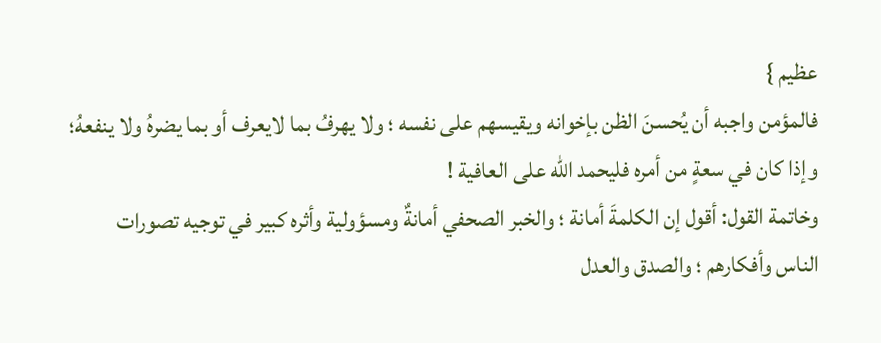عظيم }
فالمؤمن واجبه أن يُحسنَ الظن بإخوانه ويقيسهم على نفسه ؛ ولا يهرفُ بما لايعرف أو بما يضرهُ ولا ينفعهُ؛ وإذا كان في سعةٍ من أمره فليحمد الله على العافية !
وخاتمة القول: أقول إن الكلمةَ أمانة ؛ والخبر الصحفي أمانةٌ ومسؤولية وأثره كبير في توجيه تصورات الناس وأفكارهم ؛ والصدق والعدل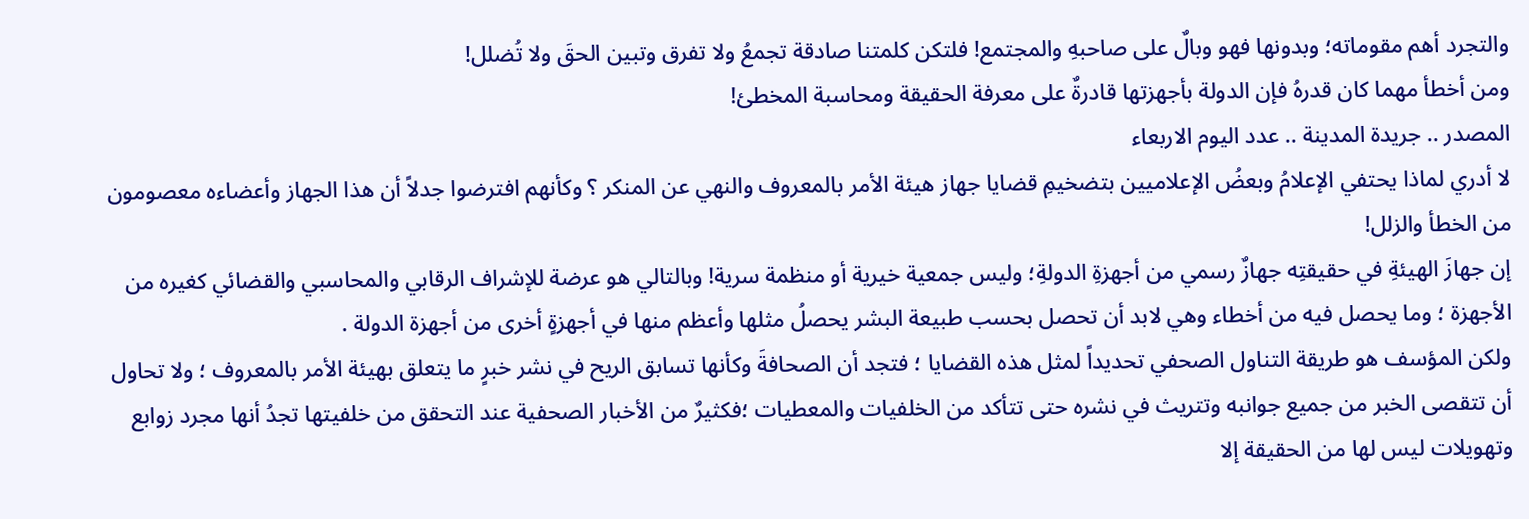والتجرد أهم مقوماته؛ وبدونها فهو وبالٌ على صاحبهِ والمجتمع! فلتكن كلمتنا صادقة تجمعُ ولا تفرق وتبين الحقَ ولا تُضلل!
ومن أخطأ مهما كان قدرهُ فإن الدولة بأجهزتها قادرةٌ على معرفة الحقيقة ومحاسبة المخطئ!
المصدر .. جريدة المدينة .. عدد اليوم الاربعاء
لا أدري لماذا يحتفي الإعلامُ وبعضُ الإعلاميين بتضخيمِ قضايا جهاز هيئة الأمر بالمعروف والنهي عن المنكر ؟ وكأنهم افترضوا جدلاً أن هذا الجهاز وأعضاءه معصومون من الخطأ والزلل!
إن جهازَ الهيئةِ في حقيقتِه جهازٌ رسمي من أجهزةِ الدولةِ؛ وليس جمعية خيرية أو منظمة سرية! وبالتالي هو عرضة للإشراف الرقابي والمحاسبي والقضائي كغيره من الأجهزة ؛ وما يحصل فيه من أخطاء وهي لابد أن تحصل بحسب طبيعة البشر يحصلُ مثلها وأعظم منها في أجهزةٍ أخرى من أجهزة الدولة .
ولكن المؤسف هو طريقة التناول الصحفي تحديداً لمثل هذه القضايا ؛ فتجد أن الصحافةَ وكأنها تسابق الريح في نشر خبرٍ ما يتعلق بهيئة الأمر بالمعروف ؛ ولا تحاول أن تتقصى الخبر من جميع جوانبه وتتريث في نشره حتى تتأكد من الخلفيات والمعطيات ؛فكثيرٌ من الأخبار الصحفية عند التحقق من خلفيتها تجدُ أنها مجرد زوابع وتهويلات ليس لها من الحقيقة إلا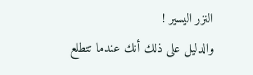النزر اليسير !
والدليل على ذلك أنك عندما تتطلع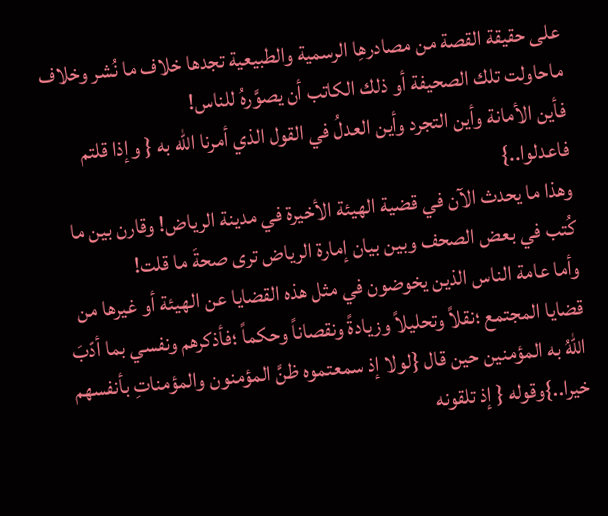على حقيقة القصة من مصادرهِا الرسمية والطبيعية تجدها خلاف ما نُشر وخلاف ماحاولت تلك الصحيفة أو ذلك الكاتب أن يصوَّرهُ للناس!
فأين الأمانة وأين التجرد وأين العدلُ في القول الذي أمرنا الله به { وإذا قلتم فاعدلوا..}
وهذا ما يحدث الآن في قضية الهيئة الأخيرة في مدينة الرياض! وقارن بين ما كُتب في بعض الصحف وبين بيان إمارة الرياض ترى صحةَ ما قلت!
وأما عامة الناس الذين يخوضون في مثل هذه القضايا عن الهيئة أو غيرها من قضايا المجتمع ؛نقلاً وتحليلاً وزيادةً ونقصاناً وحكماً ؛فأذكرهم ونفسي بما أدّبَ اللهُ به المؤمنين حين قال {لولا إذ سمعتموه ظنَّ المؤمنون والمؤمناتِ بأنفسهم خيرا..}وقوله { إذ تلقونه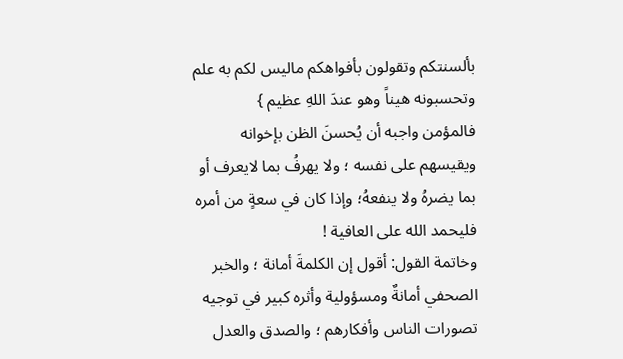بألسنتكم وتقولون بأفواهكم ماليس لكم به علم وتحسبونه هيناً وهو عندَ اللهِ عظيم }
فالمؤمن واجبه أن يُحسنَ الظن بإخوانه ويقيسهم على نفسه ؛ ولا يهرفُ بما لايعرف أو بما يضرهُ ولا ينفعهُ؛ وإذا كان في سعةٍ من أمره فليحمد الله على العافية !
وخاتمة القول: أقول إن الكلمةَ أمانة ؛ والخبر الصحفي أمانةٌ ومسؤولية وأثره كبير في توجيه تصورات الناس وأفكارهم ؛ والصدق والعدل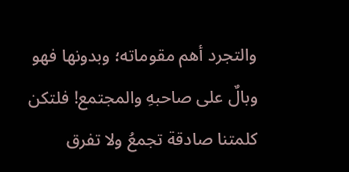والتجرد أهم مقوماته؛ وبدونها فهو وبالٌ على صاحبهِ والمجتمع! فلتكن كلمتنا صادقة تجمعُ ولا تفرق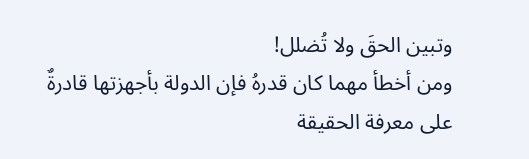وتبين الحقَ ولا تُضلل!
ومن أخطأ مهما كان قدرهُ فإن الدولة بأجهزتها قادرةٌ على معرفة الحقيقة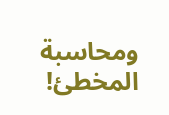ومحاسبة المخطئ!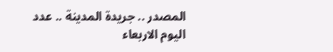المصدر .. جريدة المدينة .. عدد اليوم الاربعاء